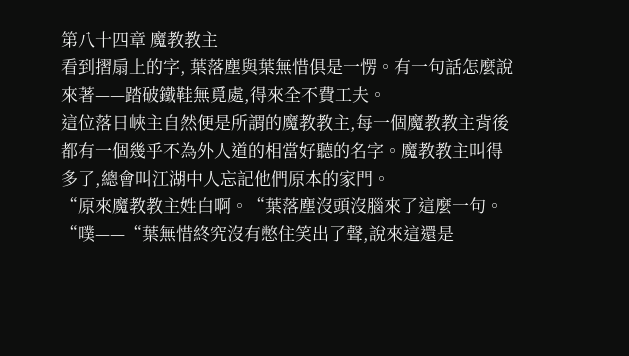第八十四章 魔教教主
看到摺扇上的字, 葉落塵與葉無惜俱是一愣。有一句話怎麼說來著——踏破鐵鞋無覓處,得來全不費工夫。
這位落日峽主自然便是所謂的魔教教主,每一個魔教教主背後都有一個幾乎不為外人道的相當好聽的名字。魔教教主叫得多了,總會叫江湖中人忘記他們原本的家門。
“原來魔教教主姓白啊。“葉落塵沒頭沒腦來了這麼一句。
“噗——“葉無惜終究沒有憋住笑出了聲,說來這還是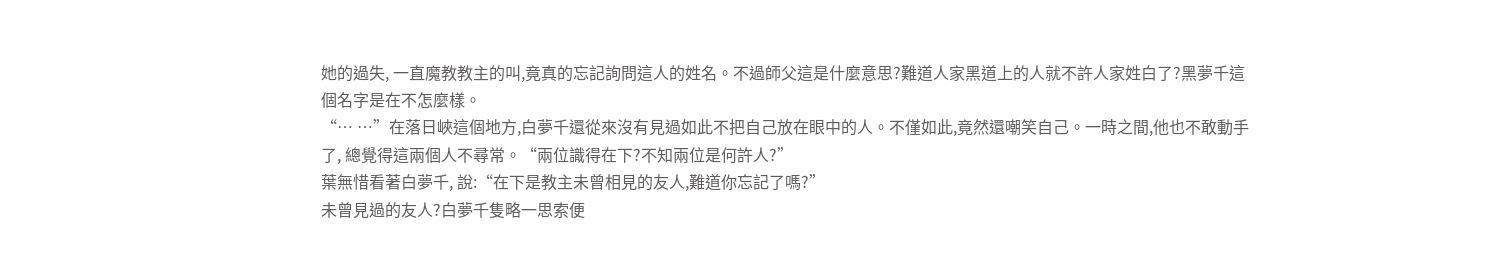她的過失, 一直魔教教主的叫,竟真的忘記詢問這人的姓名。不過師父這是什麼意思?難道人家黑道上的人就不許人家姓白了?黑夢千這個名字是在不怎麼樣。
“… …”在落日峽這個地方,白夢千還從來沒有見過如此不把自己放在眼中的人。不僅如此,竟然還嘲笑自己。一時之間,他也不敢動手了, 總覺得這兩個人不尋常。“兩位識得在下?不知兩位是何許人?”
葉無惜看著白夢千, 說:“在下是教主未曾相見的友人,難道你忘記了嗎?”
未曾見過的友人?白夢千隻略一思索便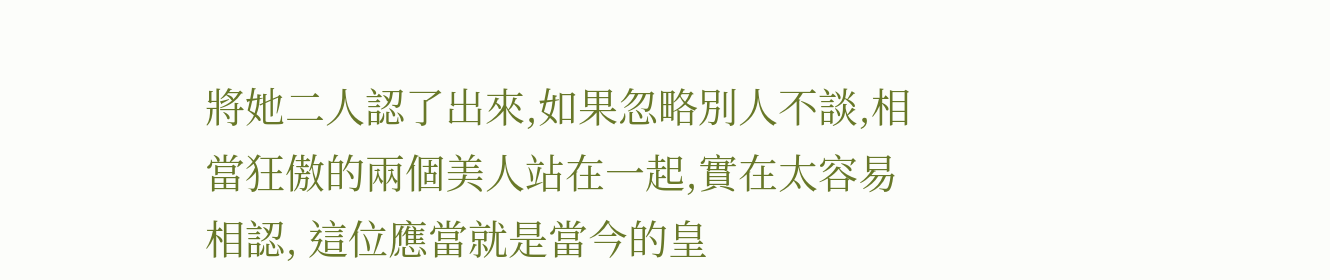將她二人認了出來,如果忽略別人不談,相當狂傲的兩個美人站在一起,實在太容易相認, 這位應當就是當今的皇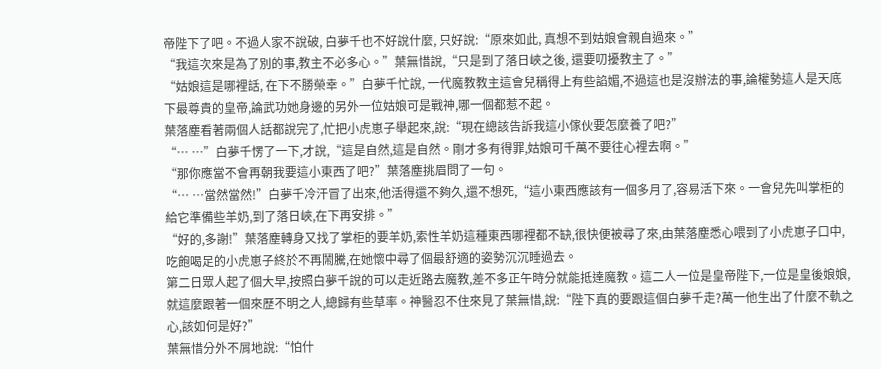帝陛下了吧。不過人家不說破, 白夢千也不好說什麼, 只好說:“原來如此, 真想不到姑娘會親自過來。”
“我這次來是為了別的事,教主不必多心。”葉無惜說,“只是到了落日峽之後, 還要叨擾教主了。”
“姑娘這是哪裡話, 在下不勝榮幸。”白夢千忙說, 一代魔教教主這會兒稱得上有些諂媚,不過這也是沒辦法的事,論權勢這人是天底下最尊貴的皇帝,論武功她身邊的另外一位姑娘可是戰神,哪一個都惹不起。
葉落塵看著兩個人話都說完了,忙把小虎崽子舉起來,說:“現在總該告訴我這小傢伙要怎麼養了吧?”
“… …”白夢千愣了一下,才說,“這是自然,這是自然。剛才多有得罪,姑娘可千萬不要往心裡去啊。”
“那你應當不會再朝我要這小東西了吧?”葉落塵挑眉問了一句。
“… …當然當然!”白夢千冷汗冒了出來,他活得還不夠久,還不想死,“這小東西應該有一個多月了,容易活下來。一會兒先叫掌柜的給它準備些羊奶,到了落日峽,在下再安排。”
“好的,多謝!”葉落塵轉身又找了掌柜的要羊奶,索性羊奶這種東西哪裡都不缺,很快便被尋了來,由葉落塵悉心喂到了小虎崽子口中,吃飽喝足的小虎崽子終於不再鬧騰,在她懷中尋了個最舒適的姿勢沉沉睡過去。
第二日眾人起了個大早,按照白夢千說的可以走近路去魔教,差不多正午時分就能抵達魔教。這二人一位是皇帝陛下,一位是皇後娘娘,就這麼跟著一個來歷不明之人,總歸有些草率。神醫忍不住來見了葉無惜,說:“陛下真的要跟這個白夢千走?萬一他生出了什麼不軌之心,該如何是好?”
葉無惜分外不屑地說:“怕什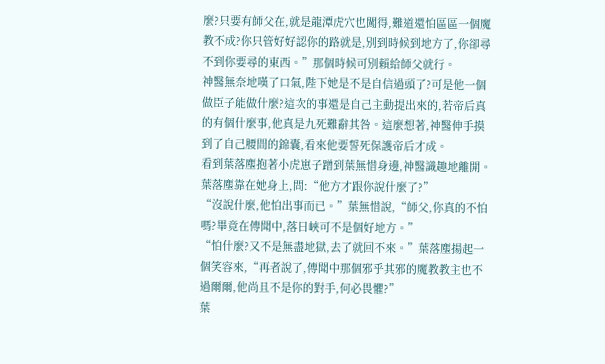麼?只要有師父在,就是龍潭虎穴也闖得,難道還怕區區一個魔教不成?你只管好好認你的路就是,別到時候到地方了,你卻尋不到你要尋的東西。”那個時候可別賴給師父就行。
神醫無奈地嘆了口氣,陛下她是不是自信過頭了?可是他一個做臣子能做什麼?這次的事還是自己主動提出來的,若帝后真的有個什麼事,他真是九死難辭其咎。這麼想著,神醫伸手摸到了自己腰間的錦囊,看來他要誓死保護帝后才成。
看到葉落塵抱著小虎崽子蹭到葉無惜身邊,神醫識趣地離開。葉落塵靠在她身上,問:“他方才跟你說什麼了?”
“沒說什麼,他怕出事而已。”葉無惜說,“師父,你真的不怕嗎?畢竟在傳聞中,落日峽可不是個好地方。”
“怕什麼?又不是無盡地獄,去了就回不來。”葉落塵揚起一個笑容來,“再者說了,傳聞中那個邪乎其邪的魔教教主也不過爾爾,他尚且不是你的對手,何必畏懼?”
葉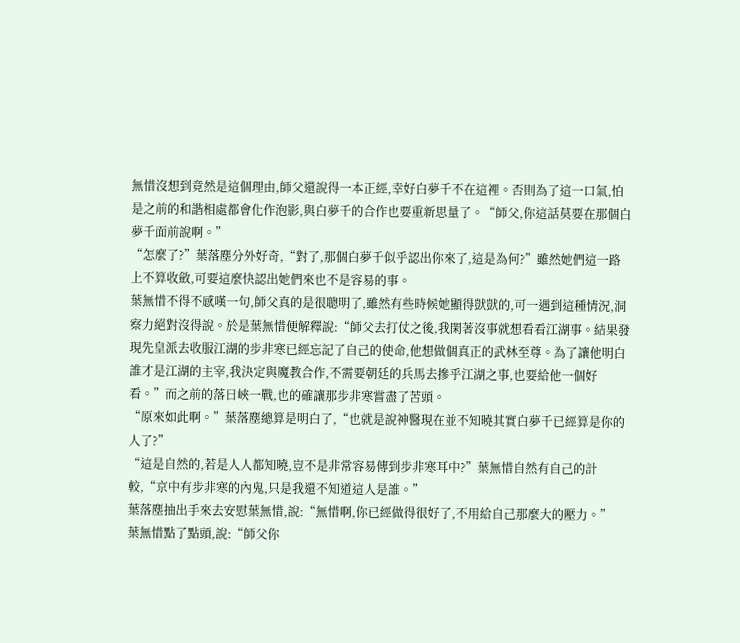無惜沒想到竟然是這個理由,師父還說得一本正經,幸好白夢千不在這裡。否則為了這一口氣,怕是之前的和諧相處都會化作泡影,與白夢千的合作也要重新思量了。“師父,你這話莫要在那個白夢千面前說啊。”
“怎麼了?”葉落塵分外好奇,“對了,那個白夢千似乎認出你來了,這是為何?”雖然她們這一路上不算收斂,可要這麼快認出她們來也不是容易的事。
葉無惜不得不感嘆一句,師父真的是很聰明了,雖然有些時候她顯得獃獃的,可一遇到這種情況,洞察力絕對沒得說。於是葉無惜便解釋說:“師父去打仗之後,我閑著沒事就想看看江湖事。結果發現先皇派去收服江湖的步非寒已經忘記了自己的使命,他想做個真正的武林至尊。為了讓他明白誰才是江湖的主宰,我決定與魔教合作,不需要朝廷的兵馬去摻乎江湖之事,也要給他一個好看。”而之前的落日峽一戰,也的確讓那步非寒嘗盡了苦頭。
“原來如此啊。”葉落塵總算是明白了,“也就是說神醫現在並不知曉其實白夢千已經算是你的人了?”
“這是自然的,若是人人都知曉,豈不是非常容易傳到步非寒耳中?”葉無惜自然有自己的計較,“京中有步非寒的內鬼,只是我還不知道這人是誰。”
葉落塵抽出手來去安慰葉無惜,說:“無惜啊,你已經做得很好了,不用給自己那麼大的壓力。”
葉無惜點了點頭,說:“師父你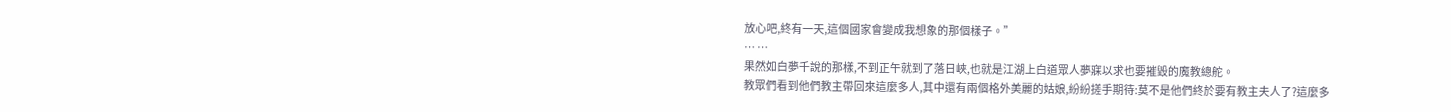放心吧,終有一天,這個國家會變成我想象的那個樣子。”
… …
果然如白夢千說的那樣,不到正午就到了落日峽,也就是江湖上白道眾人夢寐以求也要摧毀的魔教總舵。
教眾們看到他們教主帶回來這麼多人,其中還有兩個格外美麗的姑娘,紛紛搓手期待:莫不是他們終於要有教主夫人了?這麼多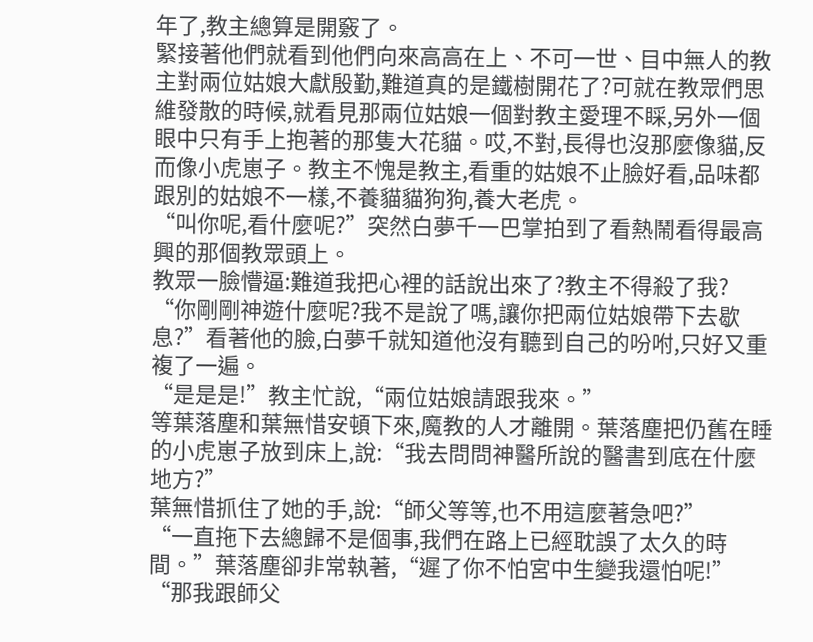年了,教主總算是開竅了。
緊接著他們就看到他們向來高高在上、不可一世、目中無人的教主對兩位姑娘大獻殷勤,難道真的是鐵樹開花了?可就在教眾們思維發散的時候,就看見那兩位姑娘一個對教主愛理不睬,另外一個眼中只有手上抱著的那隻大花貓。哎,不對,長得也沒那麼像貓,反而像小虎崽子。教主不愧是教主,看重的姑娘不止臉好看,品味都跟別的姑娘不一樣,不養貓貓狗狗,養大老虎。
“叫你呢,看什麼呢?”突然白夢千一巴掌拍到了看熱鬧看得最高興的那個教眾頭上。
教眾一臉懵逼:難道我把心裡的話說出來了?教主不得殺了我?
“你剛剛神遊什麼呢?我不是說了嗎,讓你把兩位姑娘帶下去歇息?”看著他的臉,白夢千就知道他沒有聽到自己的吩咐,只好又重複了一遍。
“是是是!”教主忙說,“兩位姑娘請跟我來。”
等葉落塵和葉無惜安頓下來,魔教的人才離開。葉落塵把仍舊在睡的小虎崽子放到床上,說:“我去問問神醫所說的醫書到底在什麼地方?”
葉無惜抓住了她的手,說:“師父等等,也不用這麼著急吧?”
“一直拖下去總歸不是個事,我們在路上已經耽誤了太久的時間。”葉落塵卻非常執著,“遲了你不怕宮中生變我還怕呢!”
“那我跟師父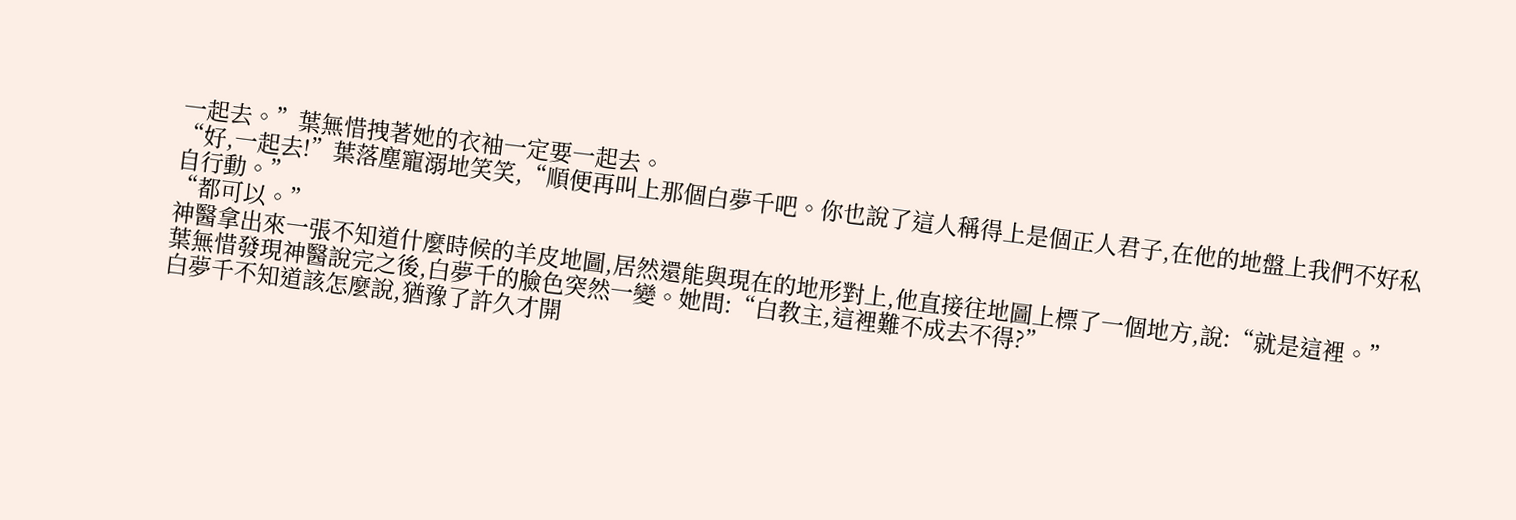一起去。”葉無惜拽著她的衣袖一定要一起去。
“好,一起去!”葉落塵寵溺地笑笑,“順便再叫上那個白夢千吧。你也說了這人稱得上是個正人君子,在他的地盤上我們不好私自行動。”
“都可以。”
神醫拿出來一張不知道什麼時候的羊皮地圖,居然還能與現在的地形對上,他直接往地圖上標了一個地方,說:“就是這裡。”
葉無惜發現神醫說完之後,白夢千的臉色突然一變。她問:“白教主,這裡難不成去不得?”
白夢千不知道該怎麼說,猶豫了許久才開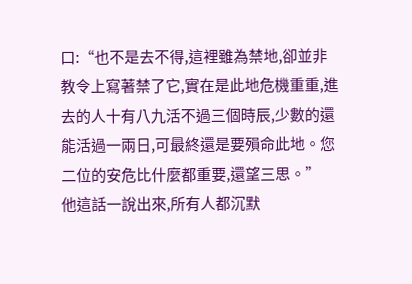口:“也不是去不得,這裡雖為禁地,卻並非教令上寫著禁了它,實在是此地危機重重,進去的人十有八九活不過三個時辰,少數的還能活過一兩日,可最終還是要殞命此地。您二位的安危比什麼都重要,還望三思。”
他這話一說出來,所有人都沉默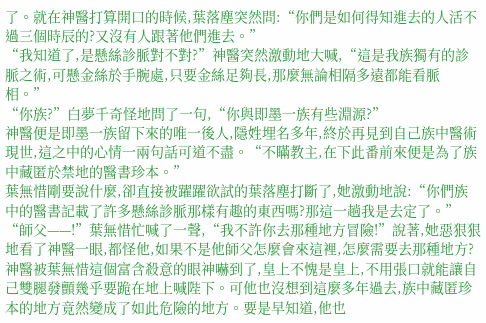了。就在神醫打算開口的時候,葉落塵突然問:“你們是如何得知進去的人活不過三個時辰的?又沒有人跟著他們進去。”
“我知道了,是懸絲診脈對不對?”神醫突然激動地大喊,“這是我族獨有的診脈之術,可懸金絲於手腕處,只要金絲足夠長,那麼無論相隔多遠都能看脈相。”
“你族?”白夢千奇怪地問了一句,“你與即墨一族有些淵源?”
神醫便是即墨一族留下來的唯一後人,隱姓埋名多年,終於再見到自己族中醫術現世,這之中的心情一兩句話可道不盡。“不瞞教主,在下此番前來便是為了族中藏匿於禁地的醫書珍本。”
葉無惜剛要說什麼,卻直接被躍躍欲試的葉落塵打斷了,她激動地說:“你們族中的醫書記載了許多懸絲診脈那樣有趣的東西嗎?那這一趟我是去定了。”
“師父——!”葉無惜忙喊了一聲,“我不許你去那種地方冒險!”說著,她惡狠狠地看了神醫一眼,都怪他,如果不是他師父怎麼會來這裡,怎麼需要去那種地方?
神醫被葉無惜這個富含殺意的眼神嚇到了,皇上不愧是皇上,不用張口就能讓自己雙腿發顫幾乎要跪在地上喊陛下。可他也沒想到這麼多年過去,族中藏匿珍本的地方竟然變成了如此危險的地方。要是早知道,他也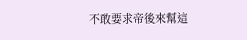不敢要求帝後來幫這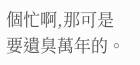個忙啊,那可是要遺臭萬年的。